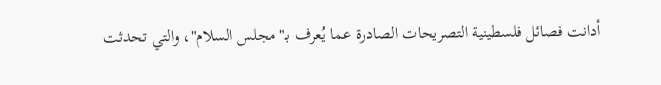أدانت فصائل فلسطينية التصريحات الصادرة عما يُعرف بـ"مجلس السلام"، والتي تحدثت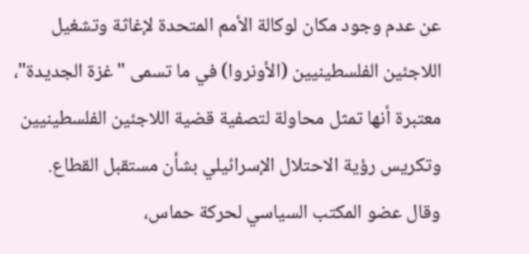عن عدم وجود مكان لوكالة الأمم المتحدة لإغاثة وتشغيل اللاجئين الفلسطينيين (الأونروا) في ما تسمى "غزة الجديدة"، معتبرة أنها تمثل محاولة لتصفية قضية اللاجئين الفلسطينيين وتكريس رؤية الاحتلال الإسرائيلي بشأن مستقبل القطاع.
وقال عضو المكتب السياسي لحركة حماس،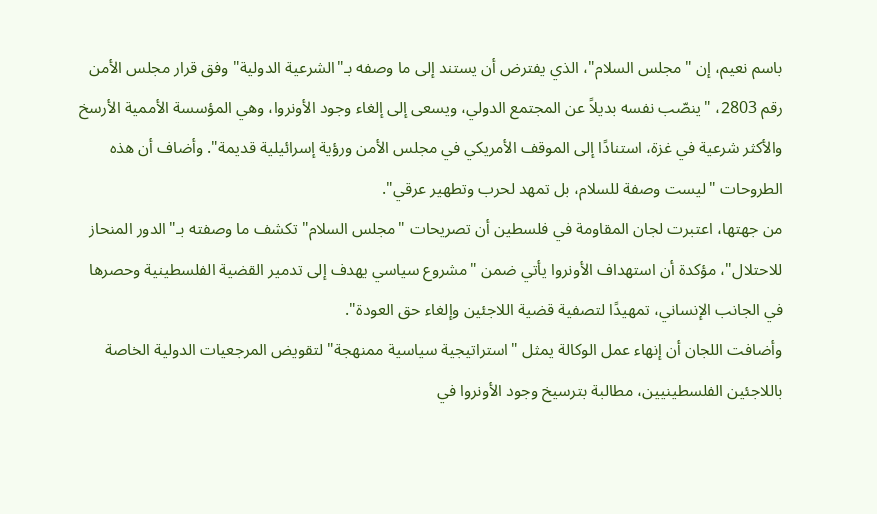باسم نعيم، إن "مجلس السلام"، الذي يفترض أن يستند إلى ما وصفه بـ"الشرعية الدولية" وفق قرار مجلس الأمن رقم 2803، "ينصّب نفسه بديلاً عن المجتمع الدولي، ويسعى إلى إلغاء وجود الأونروا، وهي المؤسسة الأممية الأرسخ والأكثر شرعية في غزة، استنادًا إلى الموقف الأمريكي في مجلس الأمن ورؤية إسرائيلية قديمة". وأضاف أن هذه الطروحات "ليست وصفة للسلام، بل تمهد لحرب وتطهير عرقي".
من جهتها، اعتبرت لجان المقاومة في فلسطين أن تصريحات "مجلس السلام" تكشف ما وصفته بـ"الدور المنحاز للاحتلال"، مؤكدة أن استهداف الأونروا يأتي ضمن "مشروع سياسي يهدف إلى تدمير القضية الفلسطينية وحصرها في الجانب الإنساني، تمهيدًا لتصفية قضية اللاجئين وإلغاء حق العودة".
وأضافت اللجان أن إنهاء عمل الوكالة يمثل "استراتيجية سياسية ممنهجة" لتقويض المرجعيات الدولية الخاصة باللاجئين الفلسطينيين، مطالبة بترسيخ وجود الأونروا في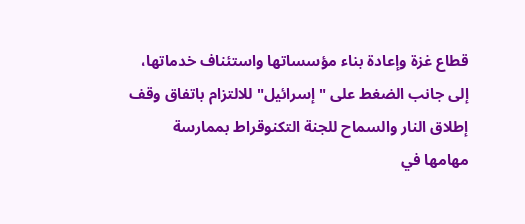قطاع غزة وإعادة بناء مؤسساتها واستئناف خدماتها، إلى جانب الضغط على "إسرائيل" للالتزام باتفاق وقف إطلاق النار والسماح للجنة التكنوقراط بممارسة مهامها في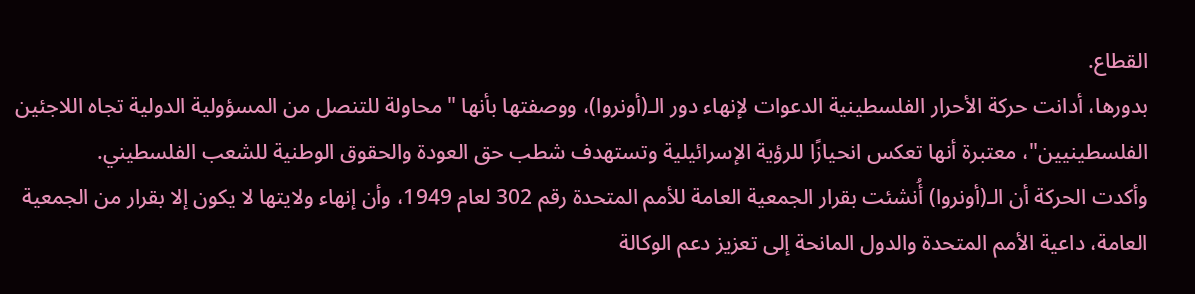القطاع.
بدورها، أدانت حركة الأحرار الفلسطينية الدعوات لإنهاء دور الـ(أونروا)، ووصفتها بأنها "محاولة للتنصل من المسؤولية الدولية تجاه اللاجئين الفلسطينيين"، معتبرة أنها تعكس انحيازًا للرؤية الإسرائيلية وتستهدف شطب حق العودة والحقوق الوطنية للشعب الفلسطيني.
وأكدت الحركة أن الـ(أونروا) أُنشئت بقرار الجمعية العامة للأمم المتحدة رقم 302 لعام 1949، وأن إنهاء ولايتها لا يكون إلا بقرار من الجمعية العامة، داعية الأمم المتحدة والدول المانحة إلى تعزيز دعم الوكالة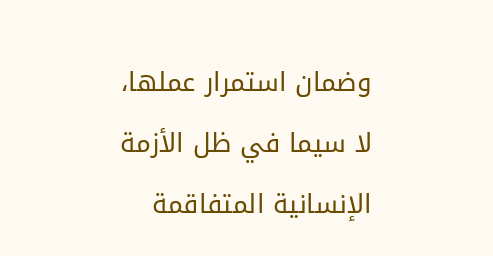وضمان استمرار عملها، لا سيما في ظل الأزمة الإنسانية المتفاقمة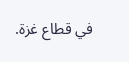في قطاع غزة.